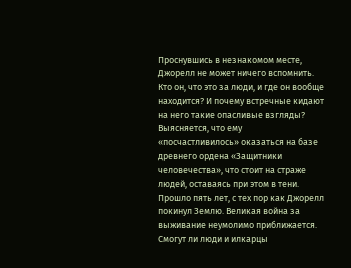Проснувшись в незнакомом месте, Джорелл не может ничего вспомнить. Кто он, что это за люди, и где он вообще находится? И почему встречные кидают на него такие опасливые взгляды? Выясняется, что ему «посчастливилось» оказаться на базе древнего ордена «Защитники человечества», что стоит на страже людей, оставаясь при этом в тени. Прошло пять лет, с тех пор как Джорелл покинул Землю. Великая война за выживание неумолимо приближается. Смогут ли люди и илкарцы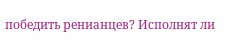победить ренианцев? Исполнят ли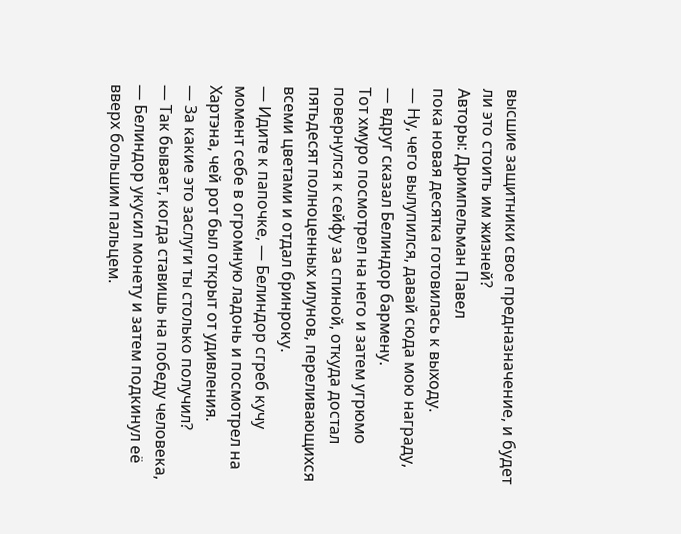высшие защитники свое предназначение, и будет ли это стоить им жизней?
Авторы: Дримпельман Павел
пока новая десятка готовилась к выходу.
— Ну, чего вылупился, давай сюда мою награду, — вдруг сказал Белиндор бармену.
Тот хмуро посмотрел на него и затем угрюмо повернулся к сейфу за спиной, откуда достал пятьдесят полноценных илунов, переливающихся всеми цветами и отдал бринроку.
— Идите к папочке, — Белиндор сгреб кучу момент себе в огромную ладонь и посмотрел на Хартэна, чей рот был открыт от удивления.
— За какие это заслуги ты столько получил?
— Так бывает, когда ставишь на победу человека, — Белиндор укусил монету и затем подкинул её вверх большим пальцем.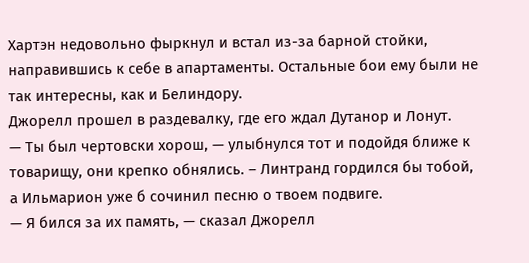Хартэн недовольно фыркнул и встал из-за барной стойки, направившись к себе в апартаменты. Остальные бои ему были не так интересны, как и Белиндору.
Джорелл прошел в раздевалку, где его ждал Дутанор и Лонут.
— Ты был чертовски хорош, — улыбнулся тот и подойдя ближе к товарищу, они крепко обнялись. – Линтранд гордился бы тобой, а Ильмарион уже б сочинил песню о твоем подвиге.
— Я бился за их память, — сказал Джорелл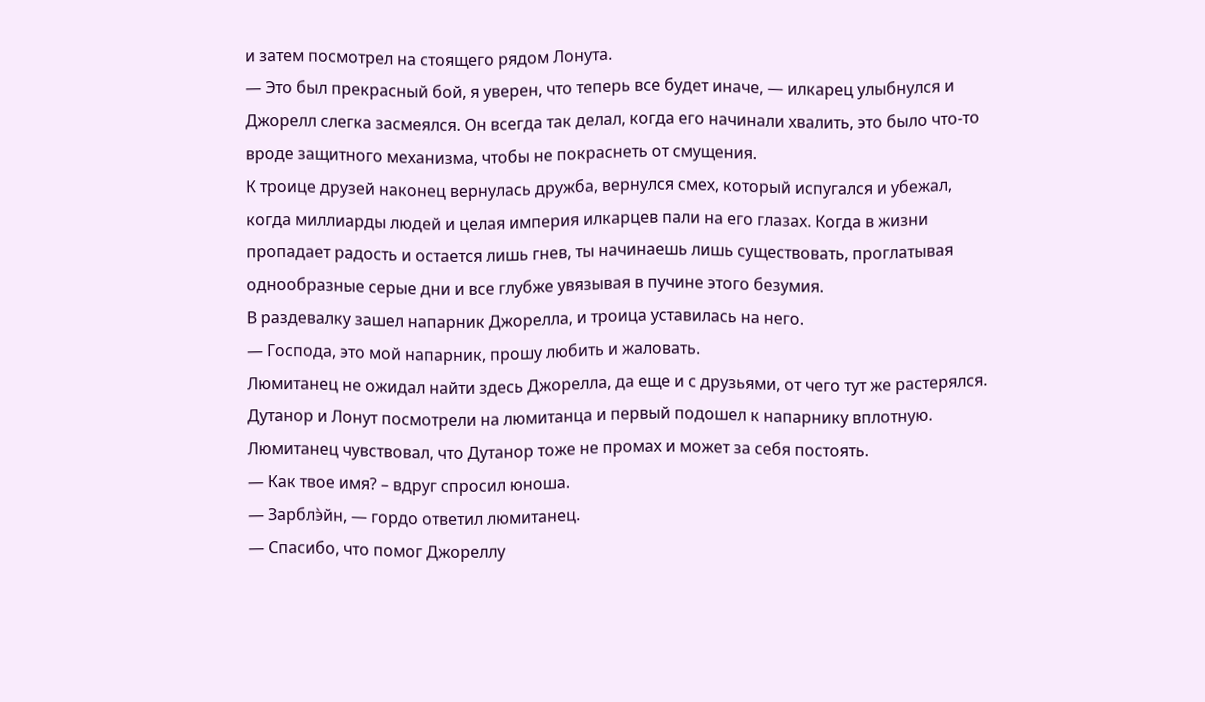и затем посмотрел на стоящего рядом Лонута.
— Это был прекрасный бой, я уверен, что теперь все будет иначе, — илкарец улыбнулся и Джорелл слегка засмеялся. Он всегда так делал, когда его начинали хвалить, это было что-то вроде защитного механизма, чтобы не покраснеть от смущения.
К троице друзей наконец вернулась дружба, вернулся смех, который испугался и убежал, когда миллиарды людей и целая империя илкарцев пали на его глазах. Когда в жизни пропадает радость и остается лишь гнев, ты начинаешь лишь существовать, проглатывая однообразные серые дни и все глубже увязывая в пучине этого безумия.
В раздевалку зашел напарник Джорелла, и троица уставилась на него.
— Господа, это мой напарник, прошу любить и жаловать.
Люмитанец не ожидал найти здесь Джорелла, да еще и с друзьями, от чего тут же растерялся. Дутанор и Лонут посмотрели на люмитанца и первый подошел к напарнику вплотную. Люмитанец чувствовал, что Дутанор тоже не промах и может за себя постоять.
— Как твое имя? – вдруг спросил юноша.
— Зарблэ̀йн, — гордо ответил люмитанец.
— Спасибо, что помог Джореллу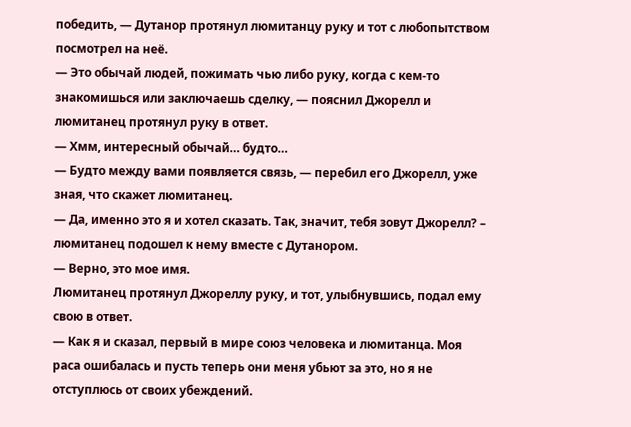победить, — Дутанор протянул люмитанцу руку и тот с любопытством посмотрел на неё.
— Это обычай людей, пожимать чью либо руку, когда с кем-то знакомишься или заключаешь сделку, — пояснил Джорелл и люмитанец протянул руку в ответ.
— Хмм, интересный обычай… будто…
— Будто между вами появляется связь, — перебил его Джорелл, уже зная, что скажет люмитанец.
— Да, именно это я и хотел сказать. Так, значит, тебя зовут Джорелл? – люмитанец подошел к нему вместе с Дутанором.
— Верно, это мое имя.
Люмитанец протянул Джореллу руку, и тот, улыбнувшись, подал ему свою в ответ.
— Как я и сказал, первый в мире союз человека и люмитанца. Моя раса ошибалась и пусть теперь они меня убьют за это, но я не отступлюсь от своих убеждений.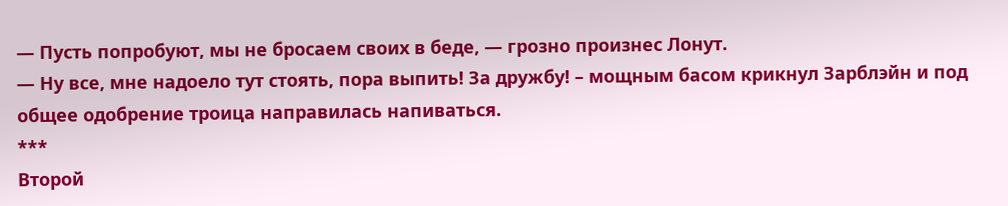— Пусть попробуют, мы не бросаем своих в беде, — грозно произнес Лонут.
— Ну все, мне надоело тут стоять, пора выпить! За дружбу! – мощным басом крикнул Зарблэйн и под общее одобрение троица направилась напиваться.
***
Второй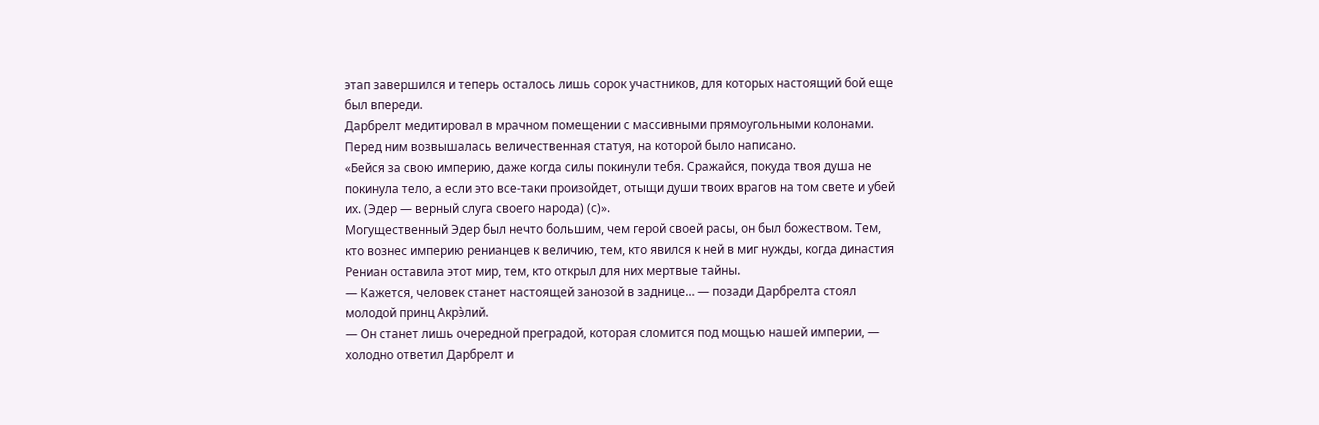этап завершился и теперь осталось лишь сорок участников, для которых настоящий бой еще был впереди.
Дарбрелт медитировал в мрачном помещении с массивными прямоугольными колонами. Перед ним возвышалась величественная статуя, на которой было написано.
«Бейся за свою империю, даже когда силы покинули тебя. Сражайся, покуда твоя душа не покинула тело, а если это все-таки произойдет, отыщи души твоих врагов на том свете и убей их. (Эдер — верный слуга своего народа) (с)».
Могущественный Эдер был нечто большим, чем герой своей расы, он был божеством. Тем, кто вознес империю ренианцев к величию, тем, кто явился к ней в миг нужды, когда династия Рениан оставила этот мир, тем, кто открыл для них мертвые тайны.
— Кажется, человек станет настоящей занозой в заднице… — позади Дарбрелта стоял молодой принц Акрэ̀лий.
— Он станет лишь очередной преградой, которая сломится под мощью нашей империи, — холодно ответил Дарбрелт и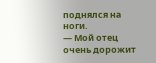поднялся на ноги.
— Мой отец очень дорожит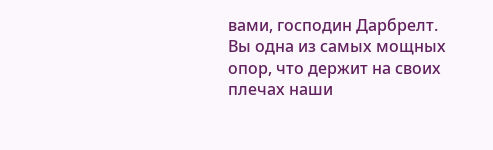вами, господин Дарбрелт. Вы одна из самых мощных опор, что держит на своих плечах наши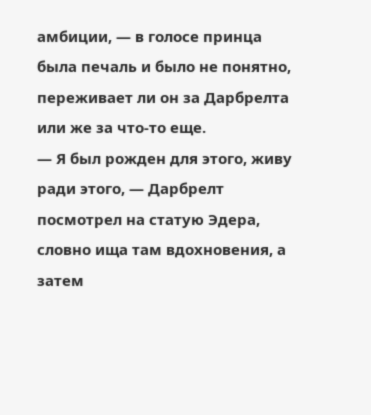амбиции, — в голосе принца была печаль и было не понятно, переживает ли он за Дарбрелта или же за что-то еще.
— Я был рожден для этого, живу ради этого, — Дарбрелт посмотрел на статую Эдера, словно ища там вдохновения, а затем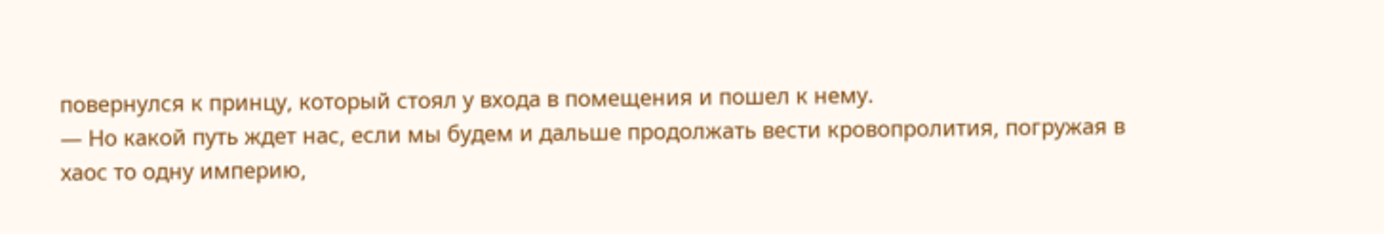повернулся к принцу, который стоял у входа в помещения и пошел к нему.
— Но какой путь ждет нас, если мы будем и дальше продолжать вести кровопролития, погружая в хаос то одну империю,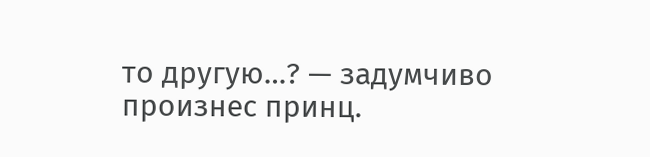то другую…? — задумчиво произнес принц.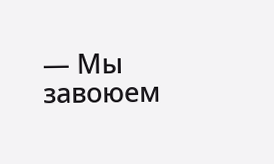— Мы завоюем